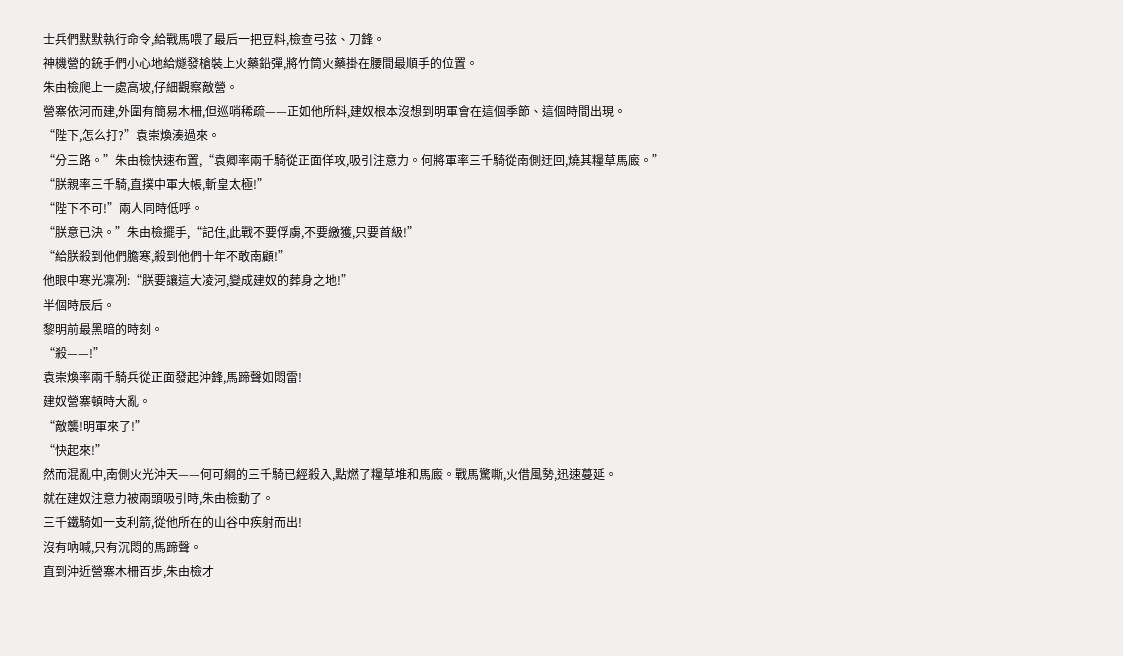士兵們默默執行命令,給戰馬喂了最后一把豆料,檢查弓弦、刀鋒。
神機營的銃手們小心地給燧發槍裝上火藥鉛彈,將竹筒火藥掛在腰間最順手的位置。
朱由檢爬上一處高坡,仔細觀察敵營。
營寨依河而建,外圍有簡易木柵,但巡哨稀疏——正如他所料,建奴根本沒想到明軍會在這個季節、這個時間出現。
“陛下,怎么打?”袁崇煥湊過來。
“分三路。”朱由檢快速布置,“袁卿率兩千騎從正面佯攻,吸引注意力。何將軍率三千騎從南側迂回,燒其糧草馬廄。”
“朕親率三千騎,直撲中軍大帳,斬皇太極!”
“陛下不可!”兩人同時低呼。
“朕意已決。”朱由檢擺手,“記住,此戰不要俘虜,不要繳獲,只要首級!”
“給朕殺到他們膽寒,殺到他們十年不敢南顧!”
他眼中寒光凜冽:“朕要讓這大凌河,變成建奴的葬身之地!”
半個時辰后。
黎明前最黑暗的時刻。
“殺——!”
袁崇煥率兩千騎兵從正面發起沖鋒,馬蹄聲如悶雷!
建奴營寨頓時大亂。
“敵襲!明軍來了!”
“快起來!”
然而混亂中,南側火光沖天——何可綱的三千騎已經殺入,點燃了糧草堆和馬廄。戰馬驚嘶,火借風勢,迅速蔓延。
就在建奴注意力被兩頭吸引時,朱由檢動了。
三千鐵騎如一支利箭,從他所在的山谷中疾射而出!
沒有吶喊,只有沉悶的馬蹄聲。
直到沖近營寨木柵百步,朱由檢才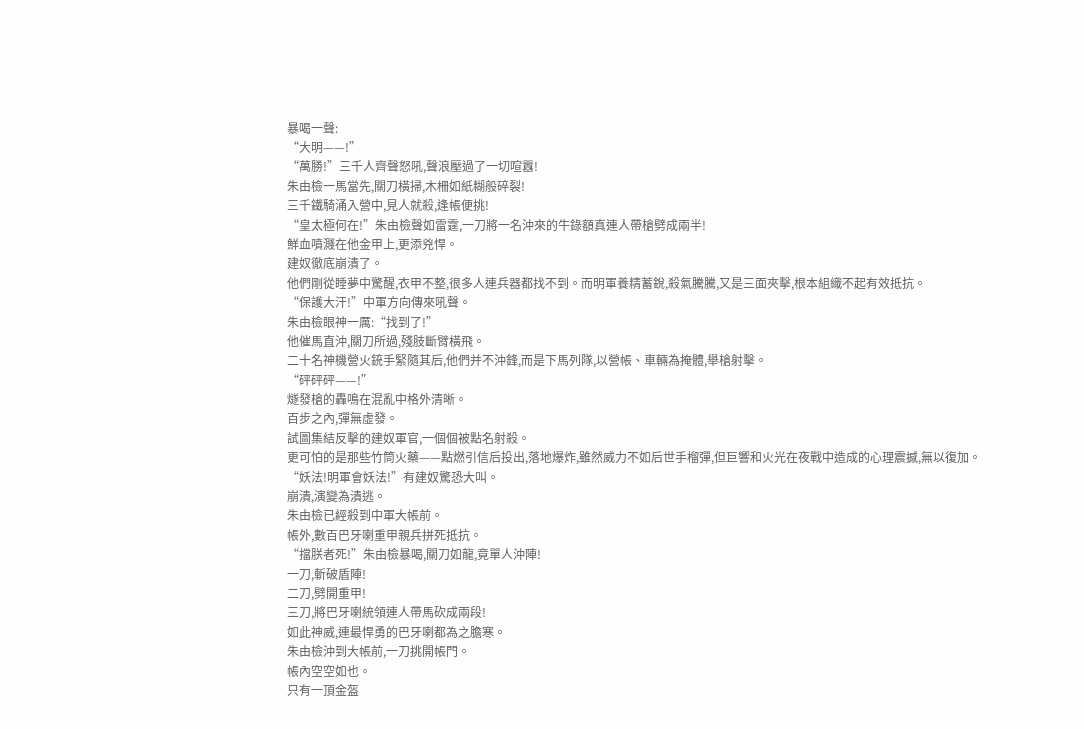暴喝一聲:
“大明——!”
“萬勝!”三千人齊聲怒吼,聲浪壓過了一切喧囂!
朱由檢一馬當先,關刀橫掃,木柵如紙糊般碎裂!
三千鐵騎涌入營中,見人就殺,逢帳便挑!
“皇太極何在!”朱由檢聲如雷霆,一刀將一名沖來的牛錄額真連人帶槍劈成兩半!
鮮血噴濺在他金甲上,更添兇悍。
建奴徹底崩潰了。
他們剛從睡夢中驚醒,衣甲不整,很多人連兵器都找不到。而明軍養精蓄銳,殺氣騰騰,又是三面夾擊,根本組織不起有效抵抗。
“保護大汗!”中軍方向傳來吼聲。
朱由檢眼神一厲:“找到了!”
他催馬直沖,關刀所過,殘肢斷臂橫飛。
二十名神機營火銃手緊隨其后,他們并不沖鋒,而是下馬列隊,以營帳、車輛為掩體,舉槍射擊。
“砰砰砰——!”
燧發槍的轟鳴在混亂中格外清晰。
百步之內,彈無虛發。
試圖集結反擊的建奴軍官,一個個被點名射殺。
更可怕的是那些竹筒火藥——點燃引信后投出,落地爆炸,雖然威力不如后世手榴彈,但巨響和火光在夜戰中造成的心理震撼,無以復加。
“妖法!明軍會妖法!”有建奴驚恐大叫。
崩潰,演變為潰逃。
朱由檢已經殺到中軍大帳前。
帳外,數百巴牙喇重甲親兵拼死抵抗。
“擋朕者死!”朱由檢暴喝,關刀如龍,竟單人沖陣!
一刀,斬破盾陣!
二刀,劈開重甲!
三刀,將巴牙喇統領連人帶馬砍成兩段!
如此神威,連最悍勇的巴牙喇都為之膽寒。
朱由檢沖到大帳前,一刀挑開帳門。
帳內空空如也。
只有一頂金盔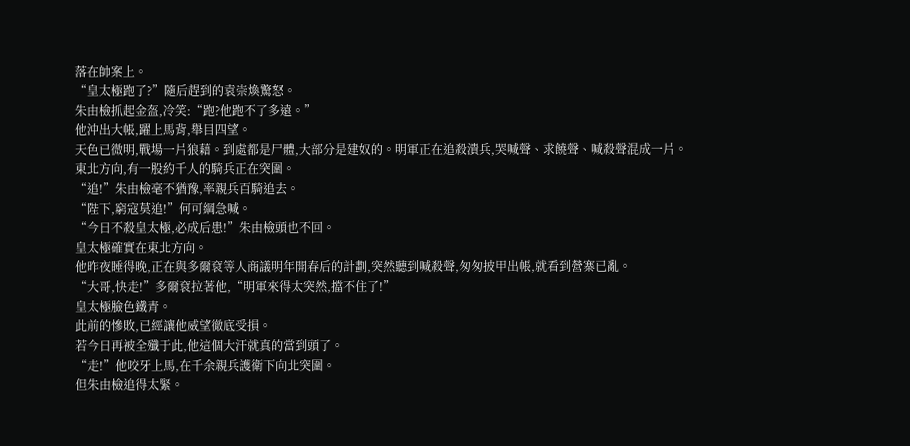落在帥案上。
“皇太極跑了?”隨后趕到的袁崇煥驚怒。
朱由檢抓起金盔,冷笑:“跑?他跑不了多遠。”
他沖出大帳,躍上馬背,舉目四望。
天色已微明,戰場一片狼藉。到處都是尸體,大部分是建奴的。明軍正在追殺潰兵,哭喊聲、求饒聲、喊殺聲混成一片。
東北方向,有一股約千人的騎兵正在突圍。
“追!”朱由檢毫不猶豫,率親兵百騎追去。
“陛下,窮寇莫追!”何可綱急喊。
“今日不殺皇太極,必成后患!”朱由檢頭也不回。
皇太極確實在東北方向。
他昨夜睡得晚,正在與多爾袞等人商議明年開春后的計劃,突然聽到喊殺聲,匆匆披甲出帳,就看到營寨已亂。
“大哥,快走!”多爾袞拉著他,“明軍來得太突然,擋不住了!”
皇太極臉色鐵青。
此前的慘敗,已經讓他威望徹底受損。
若今日再被全殲于此,他這個大汗就真的當到頭了。
“走!”他咬牙上馬,在千余親兵護衛下向北突圍。
但朱由檢追得太緊。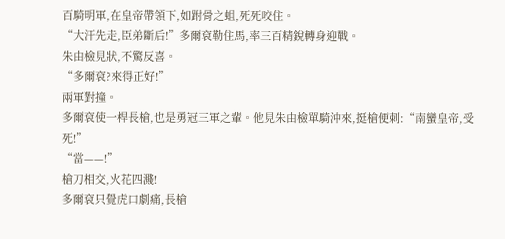百騎明軍,在皇帝帶領下,如跗骨之蛆,死死咬住。
“大汗先走,臣弟斷后!”多爾袞勒住馬,率三百精銳轉身迎戰。
朱由檢見狀,不驚反喜。
“多爾袞?來得正好!”
兩軍對撞。
多爾袞使一桿長槍,也是勇冠三軍之輩。他見朱由檢單騎沖來,挺槍便刺:“南蠻皇帝,受死!”
“當——!”
槍刀相交,火花四濺!
多爾袞只覺虎口劇痛,長槍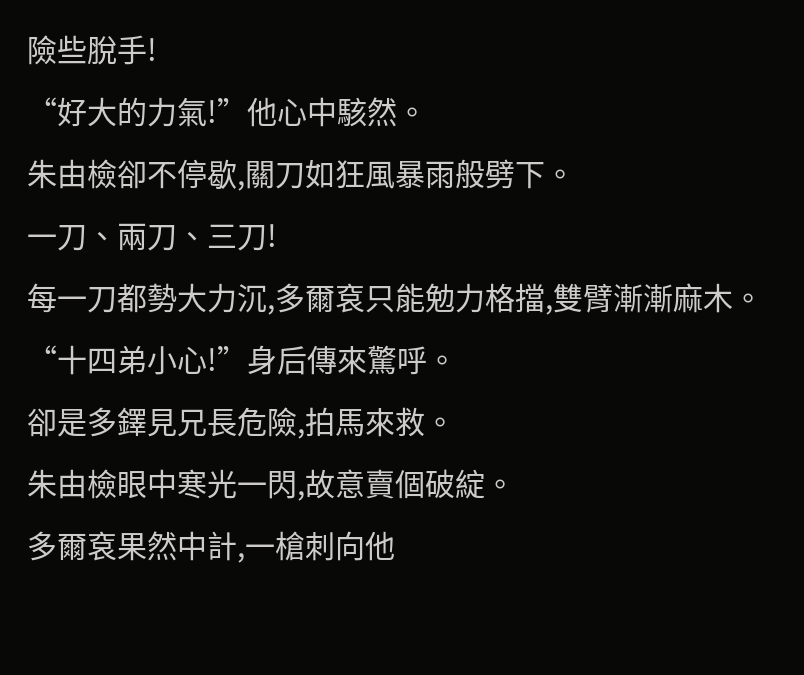險些脫手!
“好大的力氣!”他心中駭然。
朱由檢卻不停歇,關刀如狂風暴雨般劈下。
一刀、兩刀、三刀!
每一刀都勢大力沉,多爾袞只能勉力格擋,雙臂漸漸麻木。
“十四弟小心!”身后傳來驚呼。
卻是多鐸見兄長危險,拍馬來救。
朱由檢眼中寒光一閃,故意賣個破綻。
多爾袞果然中計,一槍刺向他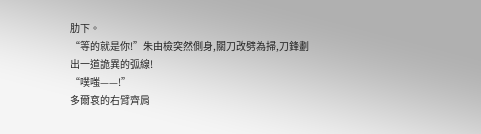肋下。
“等的就是你!”朱由檢突然側身,關刀改劈為掃,刀鋒劃出一道詭異的弧線!
“噗嗤——!”
多爾袞的右臂齊肩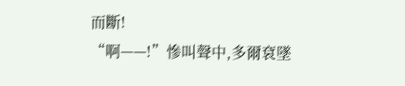而斷!
“啊——!”慘叫聲中,多爾袞墜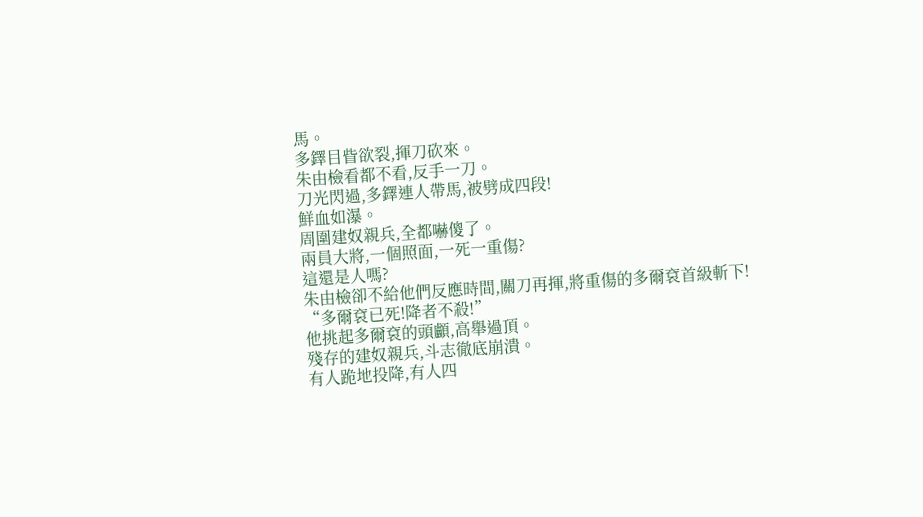馬。
多鐸目眥欲裂,揮刀砍來。
朱由檢看都不看,反手一刀。
刀光閃過,多鐸連人帶馬,被劈成四段!
鮮血如瀑。
周圍建奴親兵,全都嚇傻了。
兩員大將,一個照面,一死一重傷?
這還是人嗎?
朱由檢卻不給他們反應時間,關刀再揮,將重傷的多爾袞首級斬下!
“多爾袞已死!降者不殺!”
他挑起多爾袞的頭顱,高舉過頂。
殘存的建奴親兵,斗志徹底崩潰。
有人跪地投降,有人四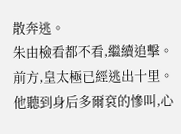散奔逃。
朱由檢看都不看,繼續追擊。
前方,皇太極已經逃出十里。
他聽到身后多爾袞的慘叫,心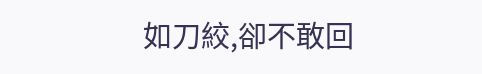如刀絞,卻不敢回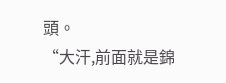頭。
“大汗,前面就是錦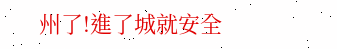州了!進了城就安全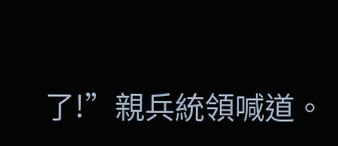了!”親兵統領喊道。